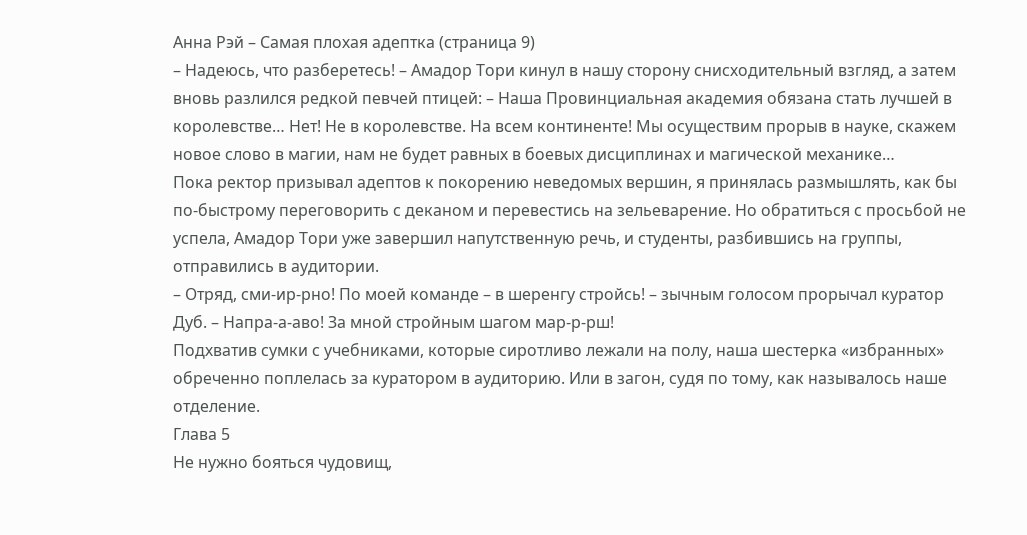Анна Рэй – Самая плохая адептка (страница 9)
– Надеюсь, что разберетесь! – Амадор Тори кинул в нашу сторону снисходительный взгляд, а затем вновь разлился редкой певчей птицей: – Наша Провинциальная академия обязана стать лучшей в королевстве… Нет! Не в королевстве. На всем континенте! Мы осуществим прорыв в науке, скажем новое слово в магии, нам не будет равных в боевых дисциплинах и магической механике…
Пока ректор призывал адептов к покорению неведомых вершин, я принялась размышлять, как бы по-быстрому переговорить с деканом и перевестись на зельеварение. Но обратиться с просьбой не успела, Амадор Тори уже завершил напутственную речь, и студенты, разбившись на группы, отправились в аудитории.
– Отряд, сми-ир-рно! По моей команде – в шеренгу стройсь! – зычным голосом прорычал куратор Дуб. – Напра-а-аво! За мной стройным шагом мар-р-рш!
Подхватив сумки с учебниками, которые сиротливо лежали на полу, наша шестерка «избранных» обреченно поплелась за куратором в аудиторию. Или в загон, судя по тому, как называлось наше отделение.
Глава 5
Не нужно бояться чудовищ,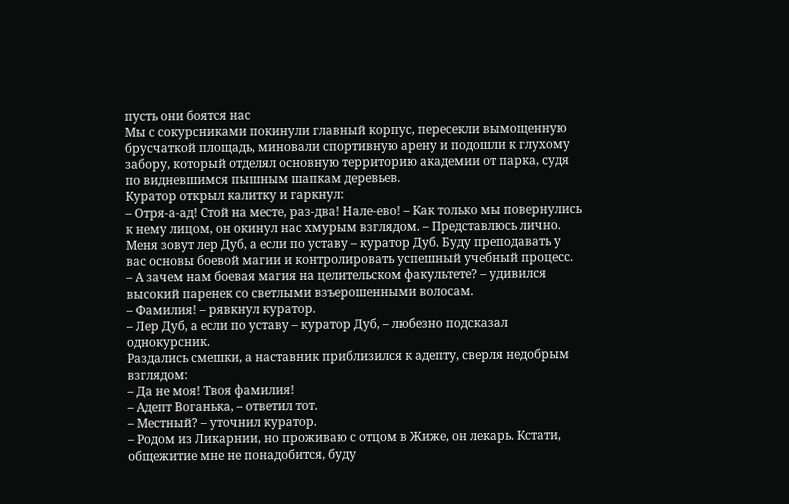пусть они боятся нас
Мы с сокурсниками покинули главный корпус, пересекли вымощенную брусчаткой площадь, миновали спортивную арену и подошли к глухому забору, который отделял основную территорию академии от парка, судя по видневшимся пышным шапкам деревьев.
Куратор открыл калитку и гаркнул:
– Отря-а-ад! Стой на месте, раз-два! Нале-ево! – Как только мы повернулись к нему лицом, он окинул нас хмурым взглядом. – Представлюсь лично. Меня зовут лер Дуб, а если по уставу – куратор Дуб. Буду преподавать у вас основы боевой магии и контролировать успешный учебный процесс.
– А зачем нам боевая магия на целительском факультете? – удивился высокий паренек со светлыми взъерошенными волосам.
– Фамилия! – рявкнул куратор.
– Лер Дуб, а если по уставу – куратор Дуб, – любезно подсказал однокурсник.
Раздались смешки, а наставник приблизился к адепту, сверля недобрым взглядом:
– Да не моя! Твоя фамилия!
– Адепт Воганька, – ответил тот.
– Местный? – уточнил куратор.
– Родом из Ликарнии, но проживаю с отцом в Жиже, он лекарь. Кстати, общежитие мне не понадобится, буду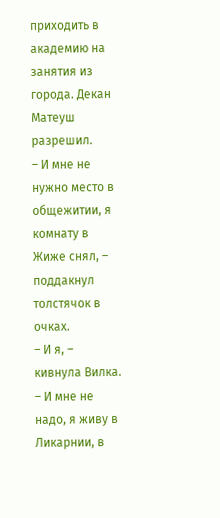приходить в академию на занятия из города. Декан Матеуш разрешил.
– И мне не нужно место в общежитии, я комнату в Жиже снял, – поддакнул толстячок в очках.
– И я, – кивнула Вилка.
– И мне не надо, я живу в Ликарнии, в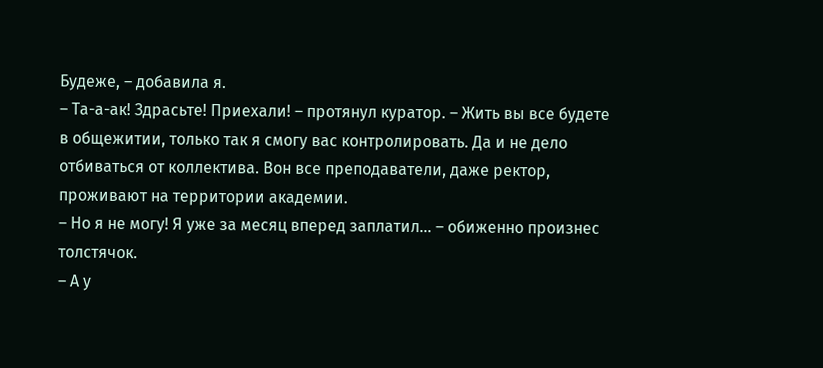Будеже, – добавила я.
– Та-а-ак! Здрасьте! Приехали! – протянул куратор. – Жить вы все будете в общежитии, только так я смогу вас контролировать. Да и не дело отбиваться от коллектива. Вон все преподаватели, даже ректор, проживают на территории академии.
– Но я не могу! Я уже за месяц вперед заплатил… – обиженно произнес толстячок.
– А у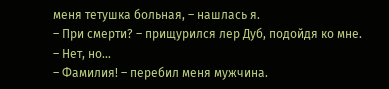меня тетушка больная, – нашлась я.
– При смерти? – прищурился лер Дуб, подойдя ко мне.
– Нет, но…
– Фамилия! – перебил меня мужчина.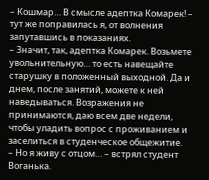– Кошмар… В смысле адептка Комарек! – тут же поправилась я, от волнения запутавшись в показаниях.
– Значит, так, адептка Комарек. Возьмете увольнительную… то есть навещайте старушку в положенный выходной. Да и днем, после занятий, можете к ней наведываться. Возражения не принимаются, даю всем две недели, чтобы уладить вопрос с проживанием и заселиться в студенческое общежитие.
– Но я живу с отцом… – встрял студент Воганька.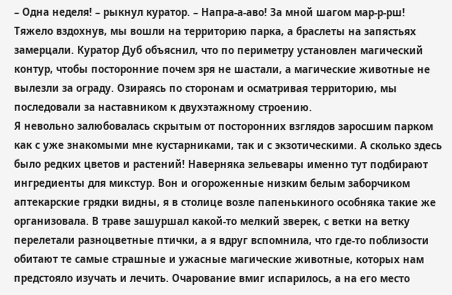– Одна неделя! – рыкнул куратор. – Напра-а-аво! За мной шагом мар-р-рш!
Тяжело вздохнув, мы вошли на территорию парка, а браслеты на запястьях замерцали. Куратор Дуб объяснил, что по периметру установлен магический контур, чтобы посторонние почем зря не шастали, а магические животные не вылезли за ограду. Озираясь по сторонам и осматривая территорию, мы последовали за наставником к двухэтажному строению.
Я невольно залюбовалась скрытым от посторонних взглядов заросшим парком как с уже знакомыми мне кустарниками, так и с экзотическими. А сколько здесь было редких цветов и растений! Наверняка зельевары именно тут подбирают ингредиенты для микстур. Вон и огороженные низким белым заборчиком аптекарские грядки видны, я в столице возле папенькиного особняка такие же организовала. В траве зашуршал какой-то мелкий зверек, с ветки на ветку перелетали разноцветные птички, а я вдруг вспомнила, что где-то поблизости обитают те самые страшные и ужасные магические животные, которых нам предстояло изучать и лечить. Очарование вмиг испарилось, а на его место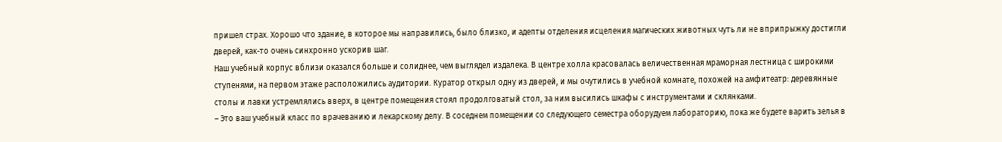пришел страх. Хорошо что здание, в которое мы направились, было близко, и адепты отделения исцеления магических животных чуть ли не вприпрыжку достигли дверей, как-то очень синхронно ускорив шаг.
Наш учебный корпус вблизи оказался больше и солиднее, чем выглядел издалека. В центре холла красовалась величественная мраморная лестница с широкими ступенями, на первом этаже расположились аудитории. Куратор открыл одну из дверей, и мы очутились в учебной комнате, похожей на амфитеатр: деревянные столы и лавки устремлялись вверх, в центре помещения стоял продолговатый стол, за ним высились шкафы с инструментами и склянками.
– Это ваш учебный класс по врачеванию и лекарскому делу. В соседнем помещении со следующего семестра оборудуем лабораторию, пока же будете варить зелья в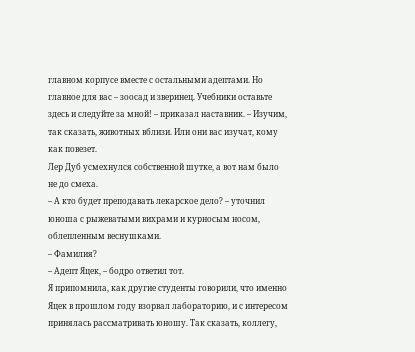главном корпусе вместе с остальными адептами. Но главное для вас – зоосад и зверинец. Учебники оставьте здесь и следуйте за мной! – приказал наставник. – Изучим, так сказать, животных вблизи. Или они вас изучат, кому как повезет.
Лер Дуб усмехнулся собственной шутке, а вот нам было не до смеха.
– А кто будет преподавать лекарское дело? – уточнил юноша с рыжеватыми вихрами и курносым носом, облепленным веснушками.
– Фамилия?
– Адепт Яцек, – бодро ответил тот.
Я припомнила, как другие студенты говорили, что именно Яцек в прошлом году взорвал лабораторию, и с интересом принялась рассматривать юношу. Так сказать, коллегу,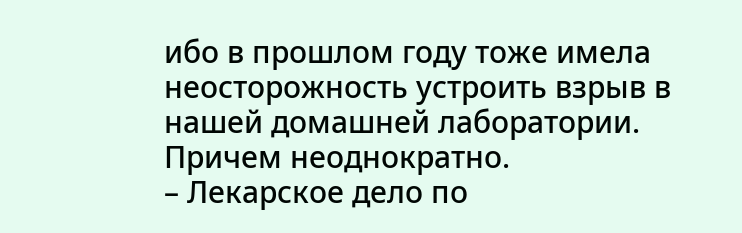ибо в прошлом году тоже имела неосторожность устроить взрыв в нашей домашней лаборатории. Причем неоднократно.
– Лекарское дело по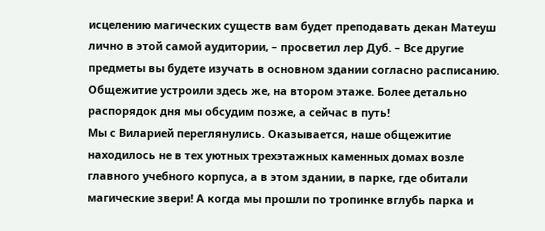исцелению магических существ вам будет преподавать декан Матеуш лично в этой самой аудитории, – просветил лер Дуб. – Все другие предметы вы будете изучать в основном здании согласно расписанию. Общежитие устроили здесь же, на втором этаже. Более детально распорядок дня мы обсудим позже, а сейчас в путь!
Мы с Виларией переглянулись. Оказывается, наше общежитие находилось не в тех уютных трехэтажных каменных домах возле главного учебного корпуса, а в этом здании, в парке, где обитали магические звери! А когда мы прошли по тропинке вглубь парка и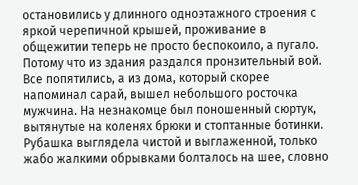остановились у длинного одноэтажного строения с яркой черепичной крышей, проживание в общежитии теперь не просто беспокоило, а пугало. Потому что из здания раздался пронзительный вой.
Все попятились, а из дома, который скорее напоминал сарай, вышел небольшого росточка мужчина. На незнакомце был поношенный сюртук, вытянутые на коленях брюки и стоптанные ботинки. Рубашка выглядела чистой и выглаженной, только жабо жалкими обрывками болталось на шее, словно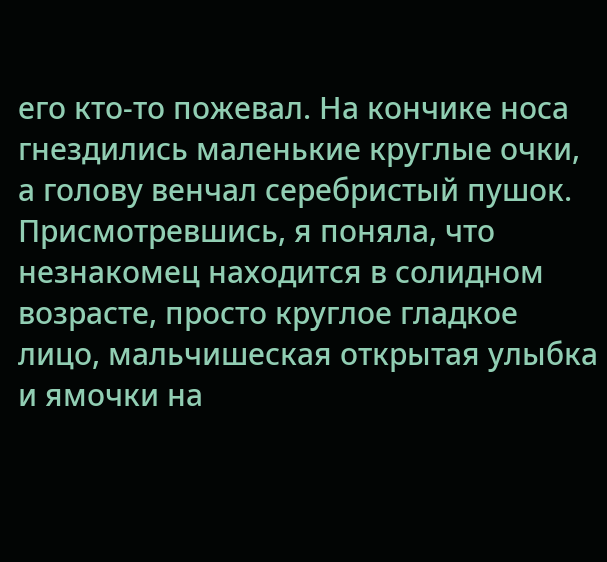его кто-то пожевал. На кончике носа гнездились маленькие круглые очки, а голову венчал серебристый пушок. Присмотревшись, я поняла, что незнакомец находится в солидном возрасте, просто круглое гладкое лицо, мальчишеская открытая улыбка и ямочки на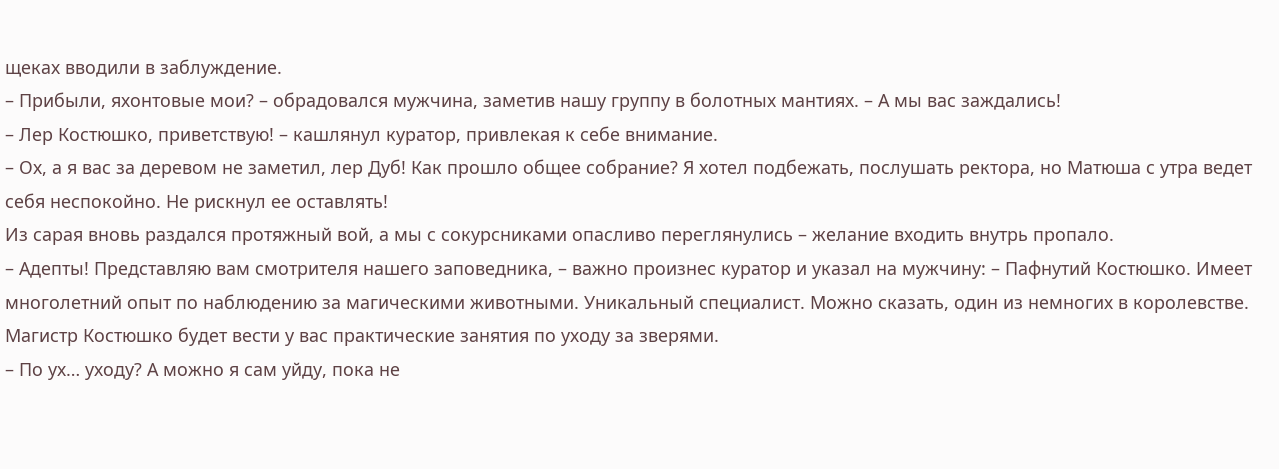щеках вводили в заблуждение.
– Прибыли, яхонтовые мои? – обрадовался мужчина, заметив нашу группу в болотных мантиях. – А мы вас заждались!
– Лер Костюшко, приветствую! – кашлянул куратор, привлекая к себе внимание.
– Ох, а я вас за деревом не заметил, лер Дуб! Как прошло общее собрание? Я хотел подбежать, послушать ректора, но Матюша с утра ведет себя неспокойно. Не рискнул ее оставлять!
Из сарая вновь раздался протяжный вой, а мы с сокурсниками опасливо переглянулись – желание входить внутрь пропало.
– Адепты! Представляю вам смотрителя нашего заповедника, – важно произнес куратор и указал на мужчину: – Пафнутий Костюшко. Имеет многолетний опыт по наблюдению за магическими животными. Уникальный специалист. Можно сказать, один из немногих в королевстве. Магистр Костюшко будет вести у вас практические занятия по уходу за зверями.
– По ух… уходу? А можно я сам уйду, пока не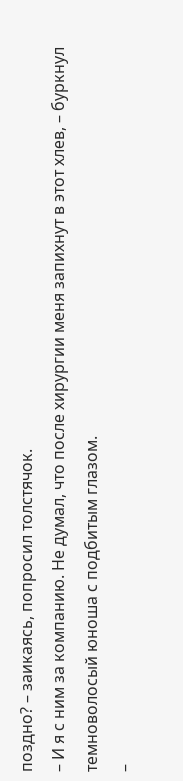поздно? – заикаясь, попросил толстячок.
– И я с ним за компанию. Не думал, что после хирургии меня запихнут в этот хлев, – буркнул темноволосый юноша с подбитым глазом.
–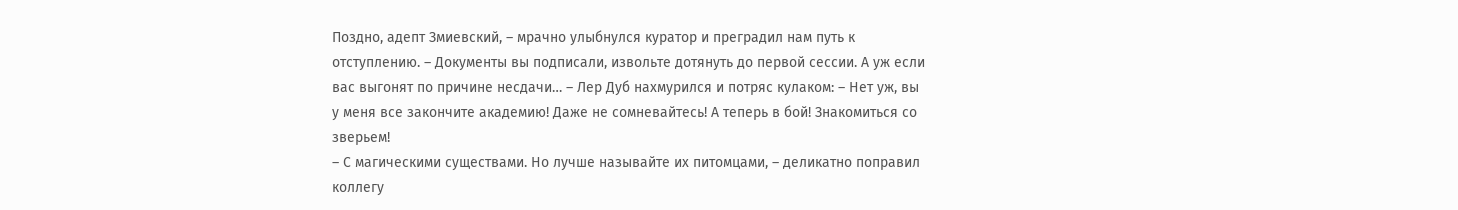Поздно, адепт Змиевский, – мрачно улыбнулся куратор и преградил нам путь к отступлению. – Документы вы подписали, извольте дотянуть до первой сессии. А уж если вас выгонят по причине несдачи… – Лер Дуб нахмурился и потряс кулаком: – Нет уж, вы у меня все закончите академию! Даже не сомневайтесь! А теперь в бой! Знакомиться со зверьем!
– С магическими существами. Но лучше называйте их питомцами, – деликатно поправил коллегу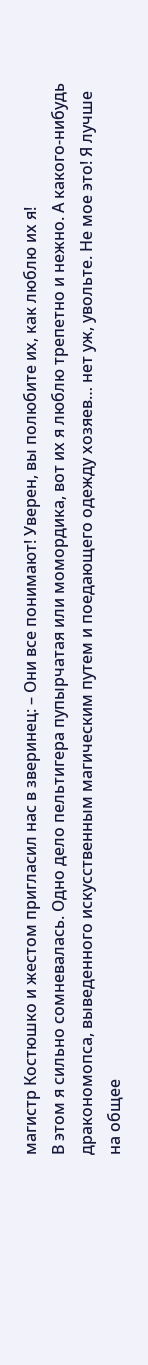магистр Костюшко и жестом пригласил нас в зверинец: – Они все понимают! Уверен, вы полюбите их, как люблю их я!
В этом я сильно сомневалась. Одно дело пельтигера пупырчатая или момордика, вот их я люблю трепетно и нежно. А какого-нибудь дракономопса, выведенного искусственным магическим путем и поедающего одежду хозяев… нет уж, увольте. Не мое это! Я лучше на общее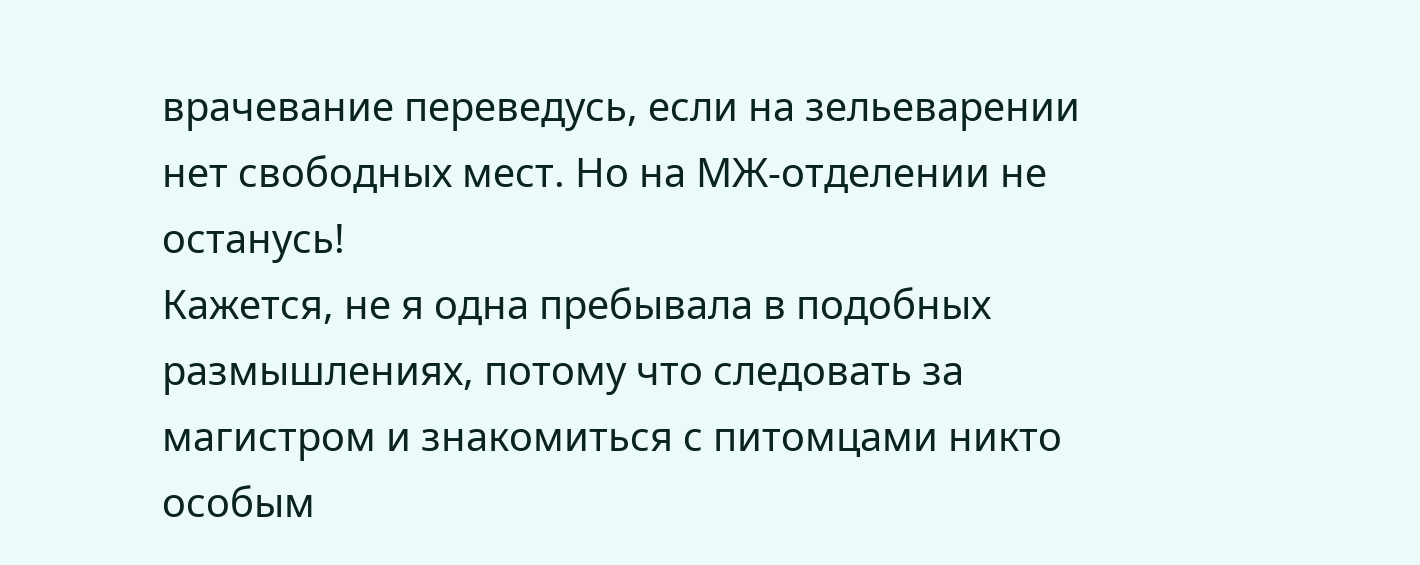врачевание переведусь, если на зельеварении нет свободных мест. Но на МЖ-отделении не останусь!
Кажется, не я одна пребывала в подобных размышлениях, потому что следовать за магистром и знакомиться с питомцами никто особым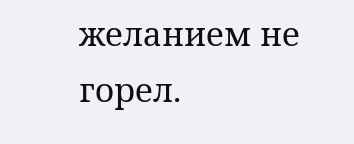желанием не горел.